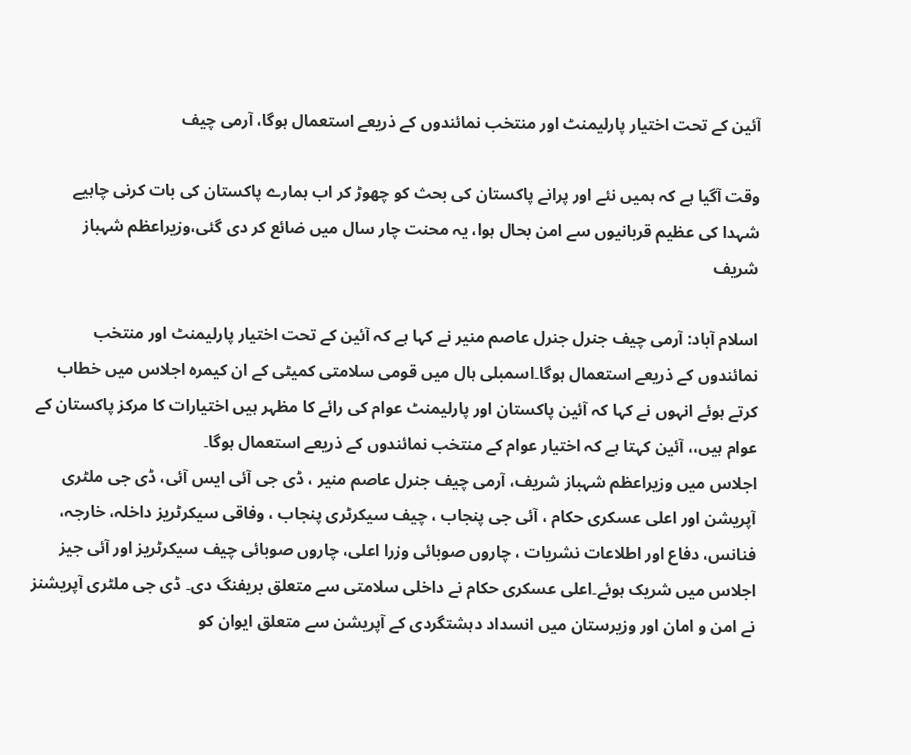آئین کے تحت اختیار پارلیمنٹ اور منتخب نمائندوں کے ذریعے استعمال ہوگا، آرمی چیف

وقت آگیا ہے کہ ہمیں نئے اور پرانے پاکستان کی بحث کو چھوڑ کر اب ہمارے پاکستان کی بات کرنی چاہیے
شہدا کی عظیم قربانیوں سے امن بحال ہوا، یہ محنت چار سال میں ضائع کر دی گئی،وزیراعظم شہباز شریف

اسلام آباد: آرمی چیف جنرل جنرل عاصم منیر نے کہا ہے کہ آئین کے تحت اختیار پارلیمنٹ اور منتخب نمائندوں کے ذریعے استعمال ہوگا۔اسمبلی ہال میں قومی سلامتی کمیٹی کے ان کیمرہ اجلاس میں خطاب کرتے ہوئے انہوں نے کہا کہ آئین پاکستان اور پارلیمنٹ عوام کی رائے کا مظہر ہیں اختیارات کا مرکز پاکستان کے عوام ہیں،، آئین کہتا ہے کہ اختیار عوام کے منتخب نمائندوں کے ذریعے استعمال ہوگا۔
اجلاس میں وزیراعظم شہباز شریف، آرمی چیف جنرل عاصم منیر ، ڈی جی آئی ایس آئی، ڈی جی ملٹری آپریشن اور اعلی عسکری حکام ، آئی جی پنجاب ، چیف سیکرٹری پنجاب ، وفاقی سیکرٹریز داخلہ، خارجہ، فنانس، دفاع اور اطلاعات نشریات ، چاروں صوبائی وزرا اعلی، چاروں صوبائی چیف سیکرٹریز اور آئی جیز اجلاس میں شریک ہوئے۔اعلی عسکری حکام نے داخلی سلامتی سے متعلق بریفنگ دی۔ ڈی جی ملٹری آپریشنز نے امن و امان اور وزیرستان میں انسداد دہشتگردی کے آپریشن سے متعلق ایوان کو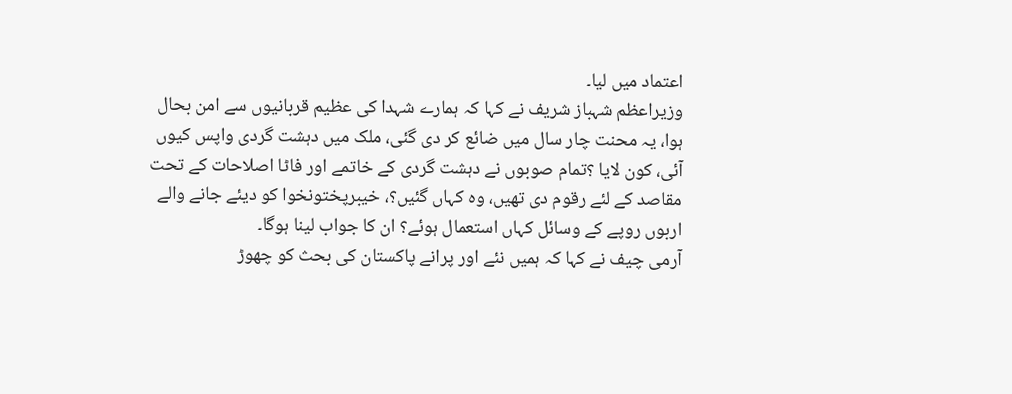اعتماد میں لیا۔
وزیراعظم شہباز شریف نے کہا کہ ہمارے شہدا کی عظیم قربانیوں سے امن بحال ہوا، یہ محنت چار سال میں ضائع کر دی گئی، ملک میں دہشت گردی واپس کیوں آئی، کون لایا ؟تمام صوبوں نے دہشت گردی کے خاتمے اور فاٹا اصلاحات کے تحت مقاصد کے لئے رقوم دی تھیں، وہ کہاں گئیں؟، خیبرپختونخوا کو دیئے جانے والے اربوں روپے کے وسائل کہاں استعمال ہوئے؟ ان کا جواب لینا ہوگا۔
آرمی چیف نے کہا کہ ہمیں نئے اور پرانے پاکستان کی بحث کو چھوڑ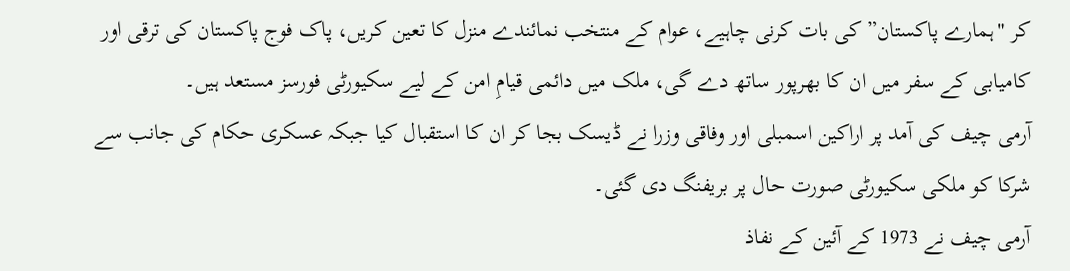کر "ہمارے پاکستان” کی بات کرنی چاہیے، عوام کے منتخب نمائندے منزل کا تعین کریں، پاک فوج پاکستان کی ترقی اور کامیابی کے سفر میں ان کا بھرپور ساتھ دے گی، ملک میں دائمی قیامِ امن کے لیے سکیورٹی فورسز مستعد ہیں۔
آرمی چیف کی آمد پر اراکین اسمبلی اور وفاقی وزرا نے ڈیسک بجا کر ان کا استقبال کیا جبکہ عسکری حکام کی جانب سے شرکا کو ملکی سکیورٹی صورت حال پر بریفنگ دی گئی۔
آرمی چیف نے 1973 کے آئین کے نفاذ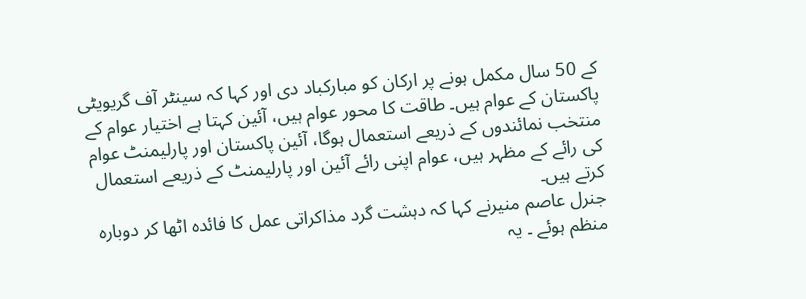کے 50 سال مکمل ہونے پر ارکان کو مبارکباد دی اور کہا کہ سینٹر آف گریویٹی پاکستان کے عوام ہیں۔ طاقت کا محور عوام ہیں، آئین کہتا ہے اختیار عوام کے منتخب نمائندوں کے ذریعے استعمال ہوگا، آئین پاکستان اور پارلیمنٹ عوام کی رائے کے مظہر ہیں، عوام اپنی رائے آئین اور پارلیمنٹ کے ذریعے استعمال کرتے ہیں۔
جنرل عاصم منیرنے کہا کہ دہشت گرد مذاکراتی عمل کا فائدہ اٹھا کر دوبارہ منظم ہوئے ۔ یہ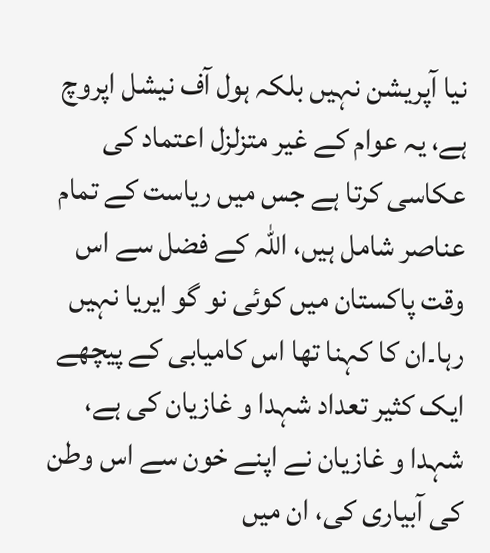نیا آپریشن نہیں بلکہ ہول آف نیشل اپروچ ہے، یہ عوام کے غیر متزلزل اعتماد کی عکاسی کرتا ہے جس میں ریاست کے تمام عناصر شامل ہیں، اللہ کے فضل سے اس وقت پاکستان میں کوئی نو گو ایریا نہیں رہا۔ان کا کہنا تھا اس کامیابی کے پیچھے ایک کثیر تعداد شہدا و غازیان کی ہے، شہدا و غازیان نے اپنے خون سے اس وطن کی آبیاری کی، ان میں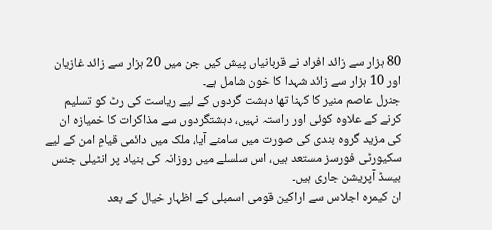80 ہزار سے زائد افراد نے قربانیاں پیش کیں جن میں 20 ہزار سے زائد غازیان اور 10 ہزار سے زائد شہدا کا خون شامل ہے۔
جنرل عاصم منیر کا کہنا تھا دہشت گردوں کے لیے ریاست کی رٹ کو تسلیم کرنے کے علاوہ کوئی اور راستہ نہیں، دہشتگردوں سے مذاکرات کا خمیازہ ان کی مزید گروہ بندی کی صورت میں سامنے آیا، ملک میں دائمی قیامِ امن کے لیے سکیورٹی فورسز مستعد ہیں، اس سلسلے میں روزانہ کی بنیاد پر انٹیلی جنس بیسڈ آپریشن جاری ہیں۔
ان کیمرہ اجلاس سے اراکین قومی اسمبلی کے اظہار خیال کے بعد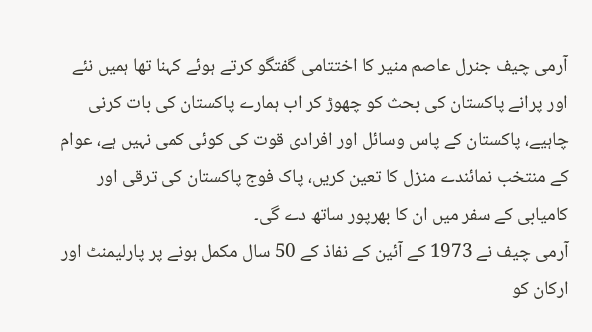آرمی چیف جنرل عاصم منیر کا اختتامی گفتگو کرتے ہوئے کہنا تھا ہمیں نئے اور پرانے پاکستان کی بحث کو چھوڑ کر اب ہمارے پاکستان کی بات کرنی چاہیے، پاکستان کے پاس وسائل اور افرادی قوت کی کوئی کمی نہیں ہے، عوام کے منتخب نمائندے منزل کا تعین کریں، پاک فوج پاکستان کی ترقی اور کامیابی کے سفر میں ان کا بھرپور ساتھ دے گی۔
آرمی چیف نے 1973 کے آئین کے نفاذ کے 50 سال مکمل ہونے پر پارلیمنٹ اور ارکان کو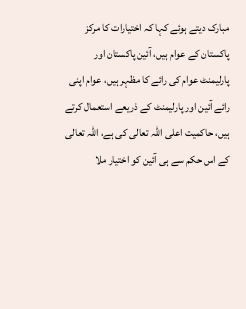مبارک دیتے ہوئے کہا کہ اختیارات کا مرکز پاکستان کے عوام ہیں، آئین پاکستان اور پارلیمنٹ عوام کی رائے کا مظہر ہیں، عوام اپنی رائے آئین اور پارلیمنٹ کے ذریعے استعمال کرتے ہیں، حاکمیت اعلی اللہ تعالی کی ہے، اللہ تعالی کے اس حکم سے ہی آئین کو اختیار ملا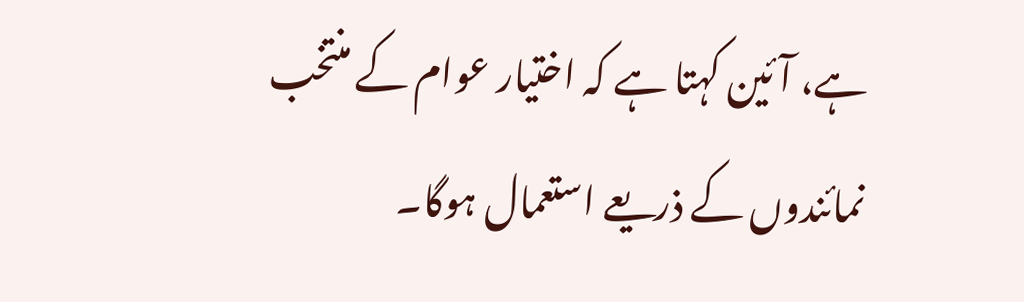ہے، آئین کہتا ہے کہ اختیار عوام کے منتخب نمائندوں کے ذریعے استعمال ہوگا۔